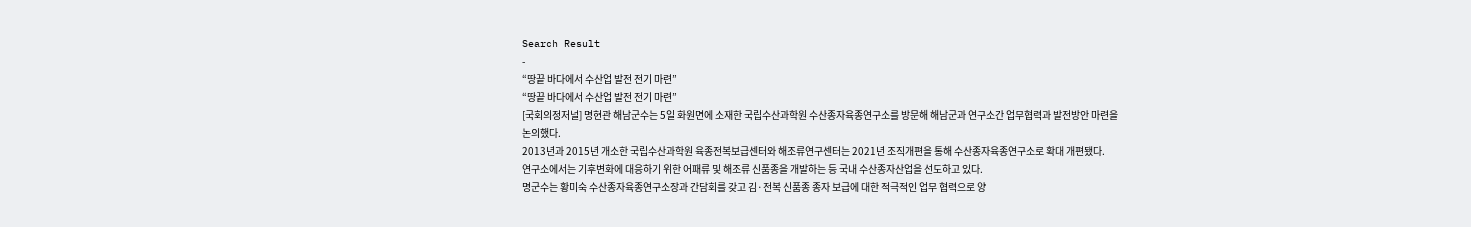Search Result
-
“땅끝 바다에서 수산업 발전 전기 마련”
“땅끝 바다에서 수산업 발전 전기 마련”
[국회의정저널] 명현관 해남군수는 5일 화원면에 소재한 국립수산과학원 수산종자육종연구소를 방문해 해남군과 연구소간 업무협력과 발전방안 마련을 논의했다.
2013년과 2015년 개소한 국립수산과학원 육종전복보급센터와 해조류연구센터는 2021년 조직개편을 통해 수산종자육종연구소로 확대 개편됐다.
연구소에서는 기후변화에 대응하기 위한 어패류 및 해조류 신품종을 개발하는 등 국내 수산종자산업을 선도하고 있다.
명군수는 황미숙 수산종자육종연구소장과 간담회를 갖고 김·전복 신품종 종자 보급에 대한 적극적인 업무 협력으로 양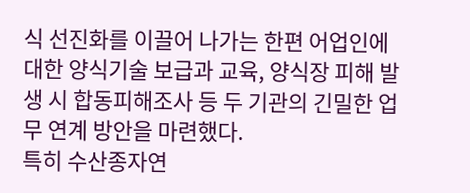식 선진화를 이끌어 나가는 한편 어업인에 대한 양식기술 보급과 교육, 양식장 피해 발생 시 합동피해조사 등 두 기관의 긴밀한 업무 연계 방안을 마련했다.
특히 수산종자연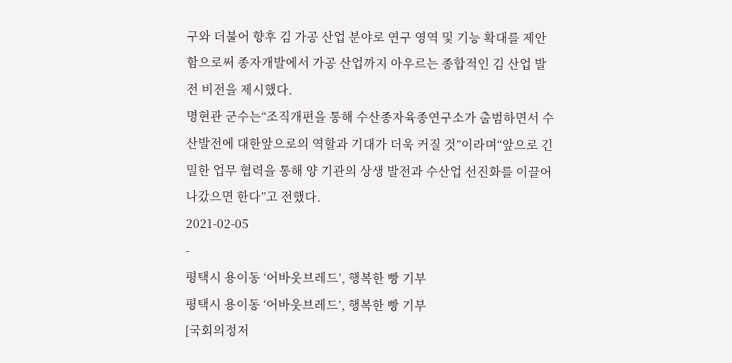구와 더불어 향후 김 가공 산업 분야로 연구 영역 및 기능 확대를 제안함으로써 종자개발에서 가공 산업까지 아우르는 종합적인 김 산업 발전 비전을 제시했다.
명현관 군수는“조직개편을 통해 수산종자육종연구소가 출범하면서 수산발전에 대한앞으로의 역할과 기대가 더욱 커질 것”이라며“앞으로 긴밀한 업무 협력을 통해 양 기관의 상생 발전과 수산업 선진화를 이끌어 나갔으면 한다”고 전했다.
2021-02-05
-
평택시 용이동 ‘어바웃브레드’, 행복한 빵 기부
평택시 용이동 ‘어바웃브레드’, 행복한 빵 기부
[국회의정저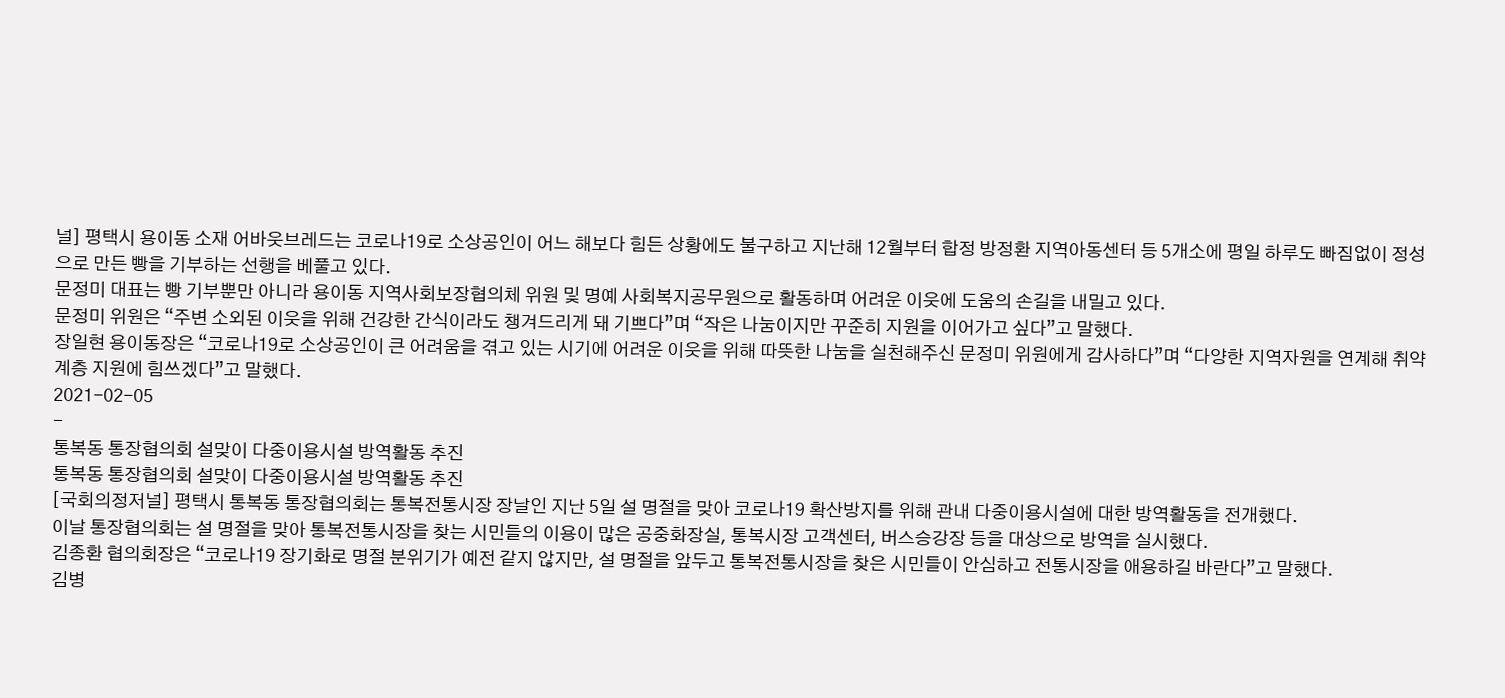널] 평택시 용이동 소재 어바웃브레드는 코로나19로 소상공인이 어느 해보다 힘든 상황에도 불구하고 지난해 12월부터 합정 방정환 지역아동센터 등 5개소에 평일 하루도 빠짐없이 정성으로 만든 빵을 기부하는 선행을 베풀고 있다.
문정미 대표는 빵 기부뿐만 아니라 용이동 지역사회보장협의체 위원 및 명예 사회복지공무원으로 활동하며 어려운 이웃에 도움의 손길을 내밀고 있다.
문정미 위원은 “주변 소외된 이웃을 위해 건강한 간식이라도 챙겨드리게 돼 기쁘다”며 “작은 나눔이지만 꾸준히 지원을 이어가고 싶다”고 말했다.
장일현 용이동장은 “코로나19로 소상공인이 큰 어려움을 겪고 있는 시기에 어려운 이웃을 위해 따뜻한 나눔을 실천해주신 문정미 위원에게 감사하다”며 “다양한 지역자원을 연계해 취약계층 지원에 힘쓰겠다”고 말했다.
2021-02-05
-
통복동 통장협의회 설맞이 다중이용시설 방역활동 추진
통복동 통장협의회 설맞이 다중이용시설 방역활동 추진
[국회의정저널] 평택시 통복동 통장협의회는 통복전통시장 장날인 지난 5일 설 명절을 맞아 코로나19 확산방지를 위해 관내 다중이용시설에 대한 방역활동을 전개했다.
이날 통장협의회는 설 명절을 맞아 통복전통시장을 찾는 시민들의 이용이 많은 공중화장실, 통복시장 고객센터, 버스승강장 등을 대상으로 방역을 실시했다.
김종환 협의회장은 “코로나19 장기화로 명절 분위기가 예전 같지 않지만, 설 명절을 앞두고 통복전통시장을 찾은 시민들이 안심하고 전통시장을 애용하길 바란다”고 말했다.
김병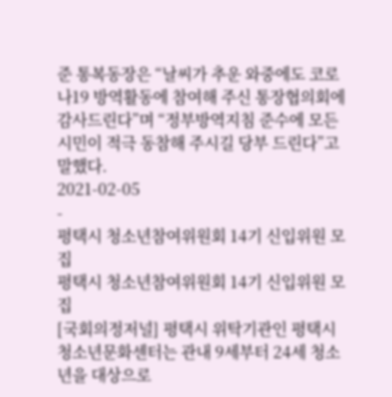준 통복동장은 “날씨가 추운 와중에도 코로나19 방역활동에 참여해 주신 통장협의회에 감사드린다”며 “정부방역지침 준수에 모든 시민이 적극 동참해 주시길 당부 드린다”고 말했다.
2021-02-05
-
평택시 청소년참여위원회 14기 신입위원 모집
평택시 청소년참여위원회 14기 신입위원 모집
[국회의정저널] 평택시 위탁기관인 평택시청소년문화센터는 관내 9세부터 24세 청소년을 대상으로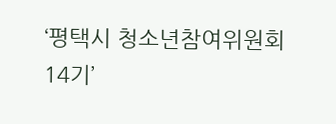‘평택시 청소년참여위원회 14기’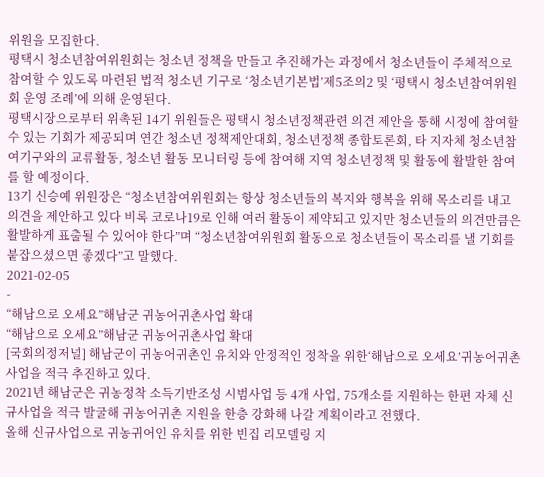위원을 모집한다.
평택시 청소년참여위원회는 청소년 정책을 만들고 추진해가는 과정에서 청소년들이 주체적으로 참여할 수 있도록 마련된 법적 청소년 기구로 ‘청소년기본법’제5조의2 및 ‘평택시 청소년참여위원회 운영 조례’에 의해 운영된다.
평택시장으로부터 위촉된 14기 위원들은 평택시 청소년정책관련 의견 제안을 통해 시정에 참여할 수 있는 기회가 제공되며 연간 청소년 정책제안대회, 청소년정책 종합토론회, 타 지자체 청소년참여기구와의 교류활동, 청소년 활동 모니터링 등에 참여해 지역 청소년정책 및 활동에 활발한 참여를 할 예정이다.
13기 신승예 위원장은 “청소년참여위원회는 항상 청소년들의 복지와 행복을 위해 목소리를 내고 의견을 제안하고 있다 비록 코로나19로 인해 여러 활동이 제약되고 있지만 청소년들의 의견만큼은 활발하게 표출될 수 있어야 한다”며 “청소년참여위원회 활동으로 청소년들이 목소리를 낼 기회를 붙잡으셨으면 좋겠다”고 말했다.
2021-02-05
-
“해남으로 오세요”해남군 귀농어귀촌사업 확대
“해남으로 오세요”해남군 귀농어귀촌사업 확대
[국회의정저널] 해남군이 귀농어귀촌인 유치와 안정적인 정착을 위한‘해남으로 오세요’귀농어귀촌사업을 적극 추진하고 있다.
2021년 해남군은 귀농정착 소득기반조성 시범사업 등 4개 사업, 75개소를 지원하는 한편 자체 신규사업을 적극 발굴해 귀농어귀촌 지원을 한층 강화해 나갈 계획이라고 전했다.
올해 신규사업으로 귀농귀어인 유치를 위한 빈집 리모델링 지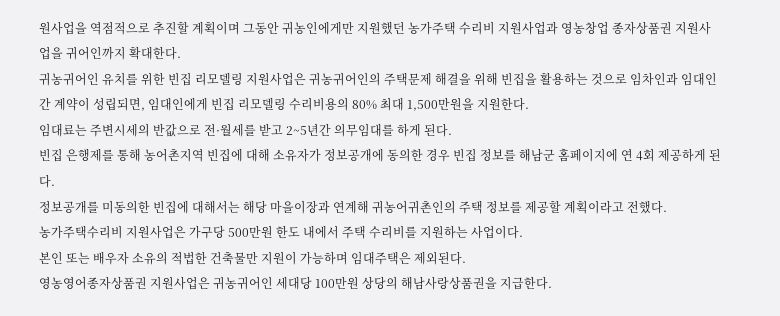원사업을 역점적으로 추진할 계획이며 그동안 귀농인에게만 지원했던 농가주택 수리비 지원사업과 영농창업 종자상품권 지원사업을 귀어인까지 확대한다.
귀농귀어인 유치를 위한 빈집 리모델링 지원사업은 귀농귀어인의 주택문제 해결을 위해 빈집을 활용하는 것으로 임차인과 임대인간 계약이 성립되면, 임대인에게 빈집 리모델링 수리비용의 80% 최대 1,500만원을 지원한다.
임대료는 주변시세의 반값으로 전·월세를 받고 2~5년간 의무임대를 하게 된다.
빈집 은행제를 통해 농어촌지역 빈집에 대해 소유자가 정보공개에 동의한 경우 빈집 정보를 해남군 홈페이지에 연 4회 제공하게 된다.
정보공개를 미동의한 빈집에 대해서는 해당 마을이장과 연계해 귀농어귀촌인의 주택 정보를 제공할 계획이라고 전했다.
농가주택수리비 지원사업은 가구당 500만원 한도 내에서 주택 수리비를 지원하는 사업이다.
본인 또는 배우자 소유의 적법한 건축물만 지원이 가능하며 임대주택은 제외된다.
영농영어종자상품권 지원사업은 귀농귀어인 세대당 100만원 상당의 해남사랑상품권을 지급한다.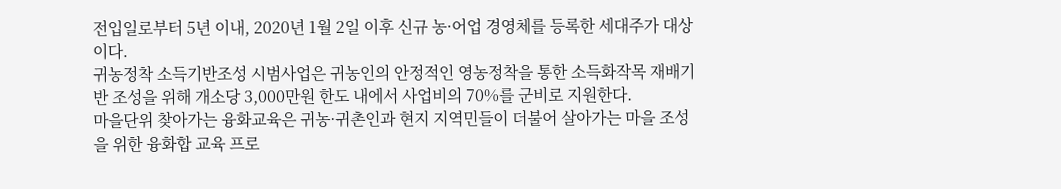전입일로부터 5년 이내, 2020년 1월 2일 이후 신규 농·어업 경영체를 등록한 세대주가 대상이다.
귀농정착 소득기반조성 시범사업은 귀농인의 안정적인 영농정착을 통한 소득화작목 재배기반 조성을 위해 개소당 3,000만원 한도 내에서 사업비의 70%를 군비로 지원한다.
마을단위 찾아가는 융화교육은 귀농·귀촌인과 현지 지역민들이 더불어 살아가는 마을 조성을 위한 융화합 교육 프로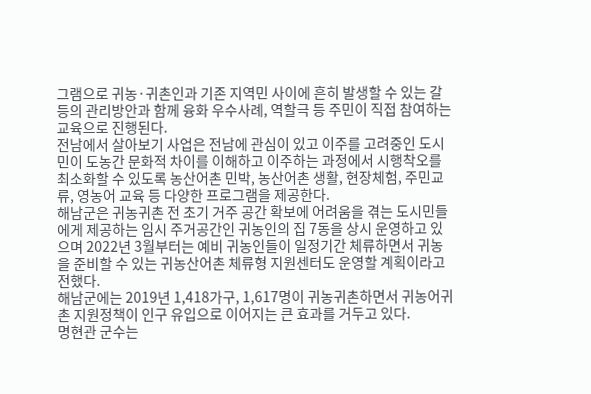그램으로 귀농·귀촌인과 기존 지역민 사이에 흔히 발생할 수 있는 갈등의 관리방안과 함께 융화 우수사례, 역할극 등 주민이 직접 참여하는 교육으로 진행된다.
전남에서 살아보기 사업은 전남에 관심이 있고 이주를 고려중인 도시민이 도농간 문화적 차이를 이해하고 이주하는 과정에서 시행착오를 최소화할 수 있도록 농산어촌 민박, 농산어촌 생활, 현장체험, 주민교류, 영농어 교육 등 다양한 프로그램을 제공한다.
해남군은 귀농귀촌 전 초기 거주 공간 확보에 어려움을 겪는 도시민들에게 제공하는 임시 주거공간인 귀농인의 집 7동을 상시 운영하고 있으며 2022년 3월부터는 예비 귀농인들이 일정기간 체류하면서 귀농을 준비할 수 있는 귀농산어촌 체류형 지원센터도 운영할 계획이라고 전했다.
해남군에는 2019년 1,418가구, 1,617명이 귀농귀촌하면서 귀농어귀촌 지원정책이 인구 유입으로 이어지는 큰 효과를 거두고 있다.
명현관 군수는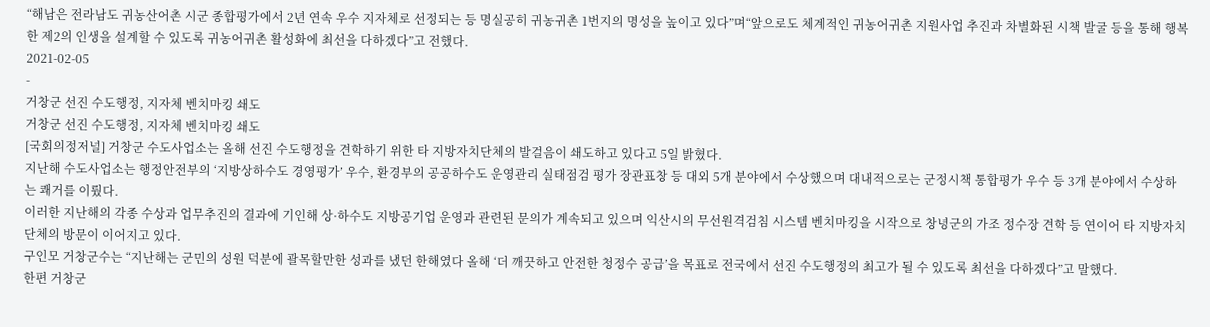“해남은 전라남도 귀농산어촌 시군 종합평가에서 2년 연속 우수 지자체로 선정되는 등 명실공히 귀농귀촌 1번지의 명성을 높이고 있다”며“앞으로도 체계적인 귀농어귀촌 지원사업 추진과 차별화된 시책 발굴 등을 통해 행복한 제2의 인생을 설계할 수 있도록 귀농어귀촌 활성화에 최선을 다하겠다”고 전했다.
2021-02-05
-
거창군 선진 수도행정, 지자체 벤치마킹 쇄도
거창군 선진 수도행정, 지자체 벤치마킹 쇄도
[국회의정저널] 거창군 수도사업소는 올해 선진 수도행정을 견학하기 위한 타 지방자치단체의 발걸음이 쇄도하고 있다고 5일 밝혔다.
지난해 수도사업소는 행정안전부의 ‘지방상하수도 경영평가’ 우수, 환경부의 공공하수도 운영관리 실태점검 평가 장관표창 등 대외 5개 분야에서 수상했으며 대내적으로는 군정시책 통합평가 우수 등 3개 분야에서 수상하는 쾌거를 이뤘다.
이러한 지난해의 각종 수상과 업무추진의 결과에 기인해 상·하수도 지방공기업 운영과 관련된 문의가 계속되고 있으며 익산시의 무선원격검침 시스템 벤치마킹을 시작으로 창녕군의 가조 정수장 견학 등 연이어 타 지방자치단체의 방문이 이어지고 있다.
구인모 거창군수는 “지난해는 군민의 성원 덕분에 괄목할만한 성과를 냈던 한해였다 올해 ‘더 깨끗하고 안전한 청정수 공급’을 목표로 전국에서 선진 수도행정의 최고가 될 수 있도록 최선을 다하겠다”고 말했다.
한편 거창군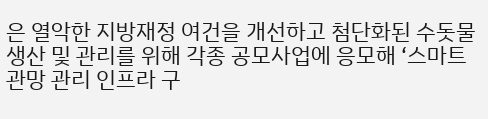은 열악한 지방재정 여건을 개선하고 첨단화된 수돗물 생산 및 관리를 위해 각종 공모사업에 응모해 ‘스마트 관망 관리 인프라 구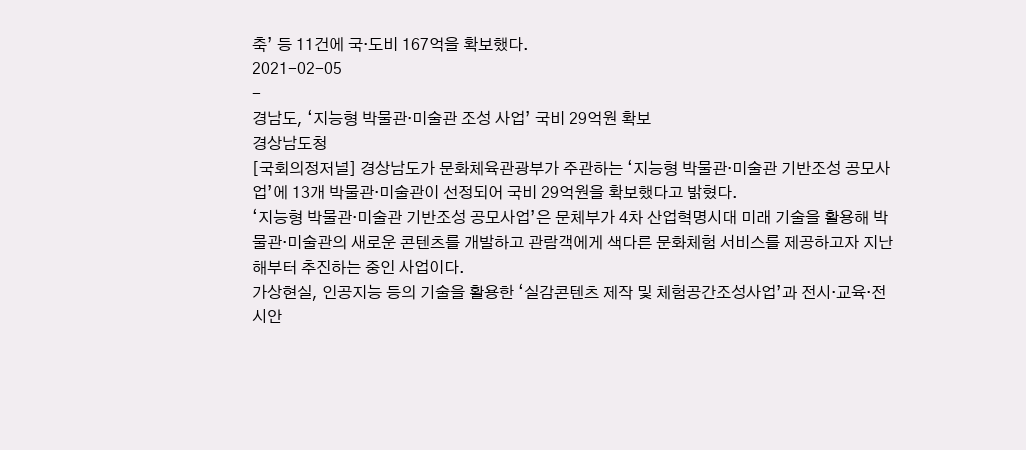축’ 등 11건에 국·도비 167억을 확보했다.
2021-02-05
-
경남도, ‘지능형 박물관·미술관 조성 사업’ 국비 29억원 확보
경상남도청
[국회의정저널] 경상남도가 문화체육관광부가 주관하는 ‘지능형 박물관·미술관 기반조성 공모사업’에 13개 박물관·미술관이 선정되어 국비 29억원을 확보했다고 밝혔다.
‘지능형 박물관·미술관 기반조성 공모사업’은 문체부가 4차 산업혁명시대 미래 기술을 활용해 박물관·미술관의 새로운 콘텐츠를 개발하고 관람객에게 색다른 문화체험 서비스를 제공하고자 지난해부터 추진하는 중인 사업이다.
가상현실, 인공지능 등의 기술을 활용한 ‘실감콘텐츠 제작 및 체험공간조성사업’과 전시·교육·전시안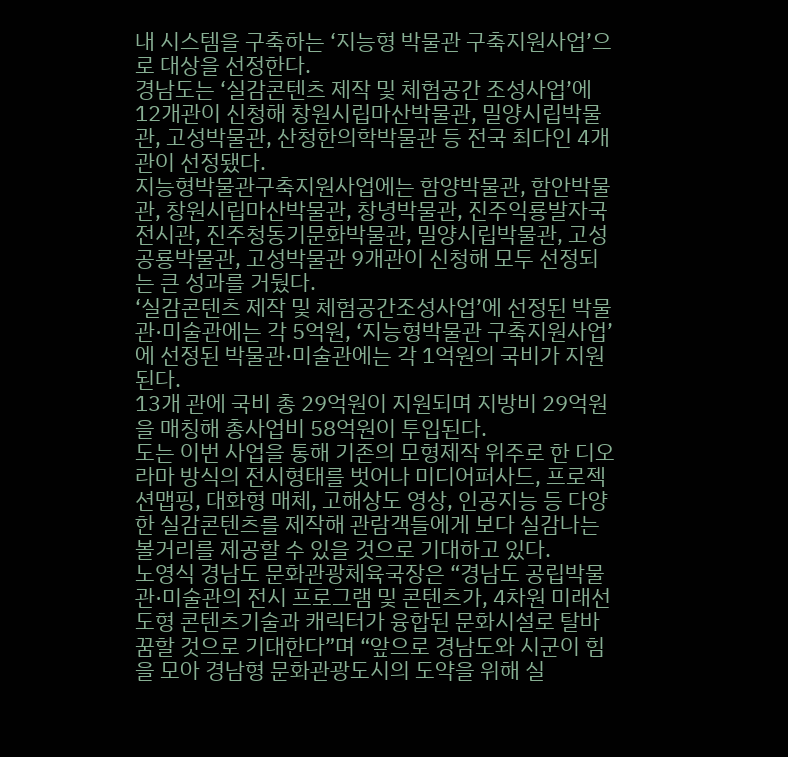내 시스템을 구축하는 ‘지능형 박물관 구축지원사업’으로 대상을 선정한다.
경남도는 ‘실감콘텐츠 제작 및 체험공간 조성사업’에 12개관이 신청해 창원시립마산박물관, 밀양시립박물관, 고성박물관, 산청한의학박물관 등 전국 최다인 4개관이 선정됐다.
지능형박물관구축지원사업에는 함양박물관, 함안박물관, 창원시립마산박물관, 창녕박물관, 진주익룡발자국전시관, 진주청동기문화박물관, 밀양시립박물관, 고성공룡박물관, 고성박물관 9개관이 신청해 모두 선정되는 큰 성과를 거뒀다.
‘실감콘텐츠 제작 및 체험공간조성사업’에 선정된 박물관·미술관에는 각 5억원, ‘지능형박물관 구축지원사업’에 선정된 박물관·미술관에는 각 1억원의 국비가 지원된다.
13개 관에 국비 총 29억원이 지원되며 지방비 29억원을 매칭해 총사업비 58억원이 투입된다.
도는 이번 사업을 통해 기존의 모형제작 위주로 한 디오라마 방식의 전시형태를 벗어나 미디어퍼사드, 프로젝션맵핑, 대화형 매체, 고해상도 영상, 인공지능 등 다양한 실감콘텐츠를 제작해 관람객들에게 보다 실감나는 볼거리를 제공할 수 있을 것으로 기대하고 있다.
노영식 경남도 문화관광체육국장은 “경남도 공립박물관·미술관의 전시 프로그램 및 콘텐츠가, 4차원 미래선도형 콘텐츠기술과 캐릭터가 융합된 문화시설로 탈바꿈할 것으로 기대한다”며 “앞으로 경남도와 시군이 힘을 모아 경남형 문화관광도시의 도약을 위해 실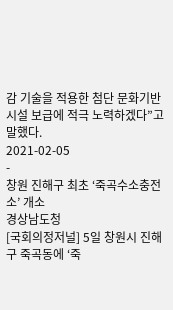감 기술을 적용한 첨단 문화기반시설 보급에 적극 노력하겠다”고 말했다.
2021-02-05
-
창원 진해구 최초 ‘죽곡수소충전소’ 개소
경상남도청
[국회의정저널] 5일 창원시 진해구 죽곡동에 ‘죽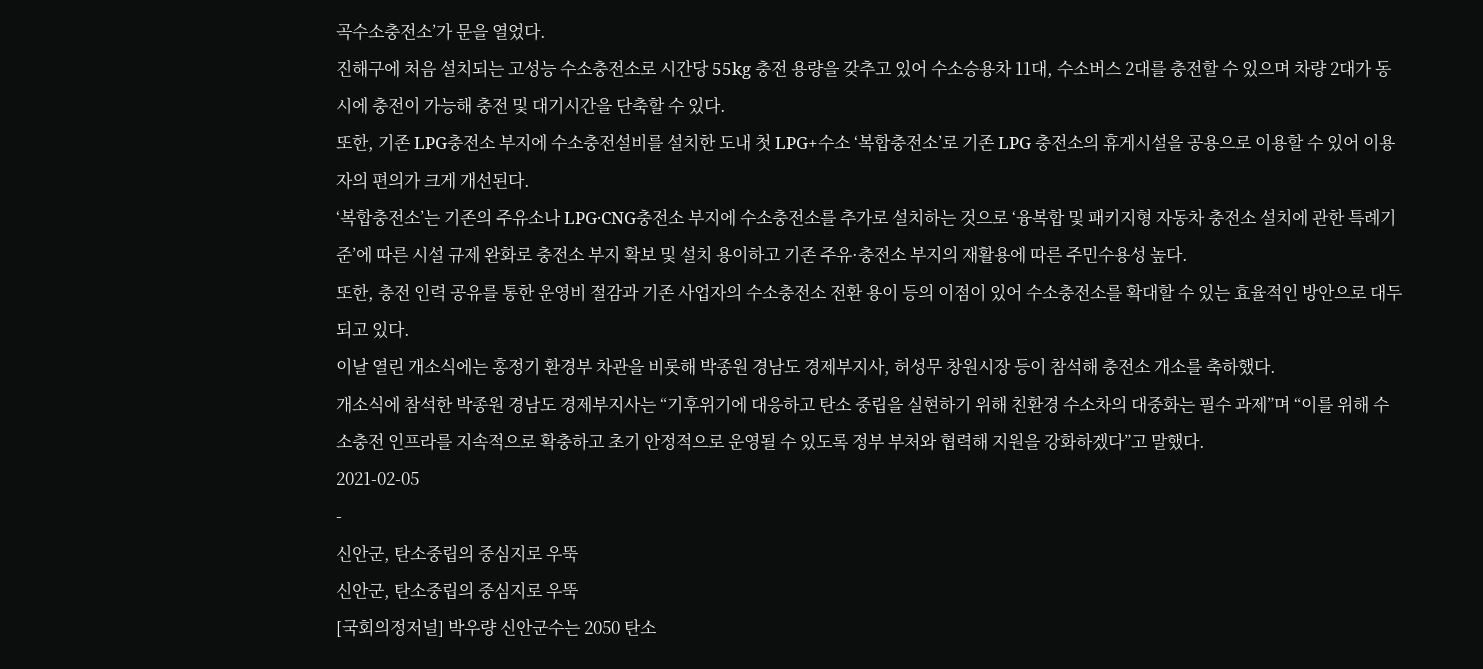곡수소충전소’가 문을 열었다.
진해구에 처음 설치되는 고성능 수소충전소로 시간당 55kg 충전 용량을 갖추고 있어 수소승용차 11대, 수소버스 2대를 충전할 수 있으며 차량 2대가 동시에 충전이 가능해 충전 및 대기시간을 단축할 수 있다.
또한, 기존 LPG충전소 부지에 수소충전설비를 설치한 도내 첫 LPG+수소 ‘복합충전소’로 기존 LPG 충전소의 휴게시설을 공용으로 이용할 수 있어 이용자의 편의가 크게 개선된다.
‘복합충전소’는 기존의 주유소나 LPG·CNG충전소 부지에 수소충전소를 추가로 설치하는 것으로 ‘융복합 및 패키지형 자동차 충전소 설치에 관한 특례기준’에 따른 시설 규제 완화로 충전소 부지 확보 및 설치 용이하고 기존 주유·충전소 부지의 재활용에 따른 주민수용성 높다.
또한, 충전 인력 공유를 통한 운영비 절감과 기존 사업자의 수소충전소 전환 용이 등의 이점이 있어 수소충전소를 확대할 수 있는 효율적인 방안으로 대두되고 있다.
이날 열린 개소식에는 홍정기 환경부 차관을 비롯해 박종원 경남도 경제부지사, 허성무 창원시장 등이 참석해 충전소 개소를 축하했다.
개소식에 참석한 박종원 경남도 경제부지사는 “기후위기에 대응하고 탄소 중립을 실현하기 위해 친환경 수소차의 대중화는 필수 과제”며 “이를 위해 수소충전 인프라를 지속적으로 확충하고 초기 안정적으로 운영될 수 있도록 정부 부처와 협력해 지원을 강화하겠다”고 말했다.
2021-02-05
-
신안군, 탄소중립의 중심지로 우뚝
신안군, 탄소중립의 중심지로 우뚝
[국회의정저널] 박우량 신안군수는 2050 탄소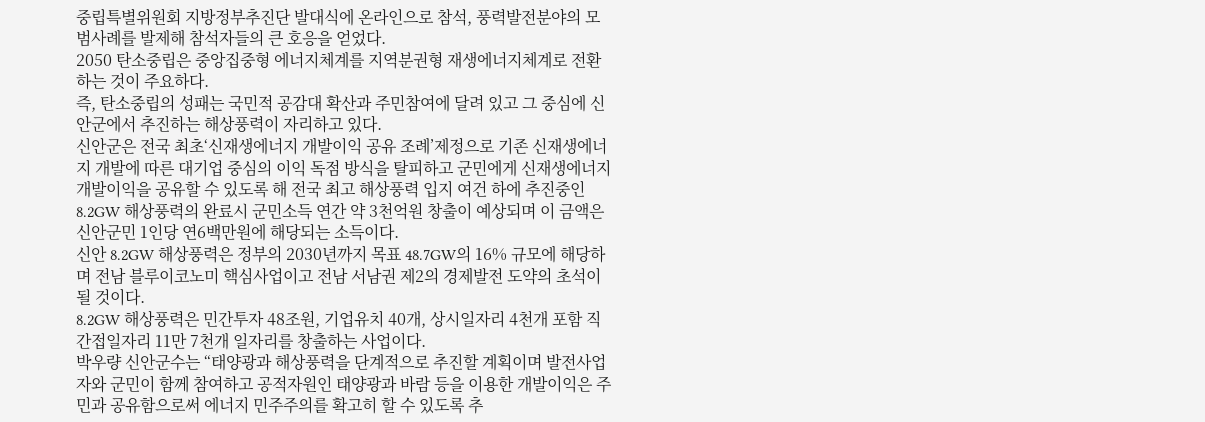중립특별위원회 지방정부추진단 발대식에 온라인으로 참석, 풍력발전분야의 모범사례를 발제해 참석자들의 큰 호응을 얻었다.
2050 탄소중립은 중앙집중형 에너지체계를 지역분권형 재생에너지체계로 전환하는 것이 주요하다.
즉, 탄소중립의 성패는 국민적 공감대 확산과 주민참여에 달려 있고 그 중심에 신안군에서 추진하는 해상풍력이 자리하고 있다.
신안군은 전국 최초‘신재생에너지 개발이익 공유 조례’제정으로 기존 신재생에너지 개발에 따른 대기업 중심의 이익 독점 방식을 탈피하고 군민에게 신재생에너지 개발이익을 공유할 수 있도록 해 전국 최고 해상풍력 입지 여건 하에 추진중인 8.2GW 해상풍력의 완료시 군민소득 연간 약 3천억원 창출이 예상되며 이 금액은 신안군민 1인당 연6백만원에 해당되는 소득이다.
신안 8.2GW 해상풍력은 정부의 2030년까지 목표 48.7GW의 16% 규모에 해당하며 전남 블루이코노미 핵심사업이고 전남 서남권 제2의 경제발전 도약의 초석이 될 것이다.
8.2GW 해상풍력은 민간투자 48조원, 기업유치 40개, 상시일자리 4천개 포함 직간접일자리 11만 7천개 일자리를 창출하는 사업이다.
박우량 신안군수는 “태양광과 해상풍력을 단계적으로 추진할 계획이며 발전사업자와 군민이 함께 참여하고 공적자원인 태양광과 바람 등을 이용한 개발이익은 주민과 공유함으로써 에너지 민주주의를 확고히 할 수 있도록 추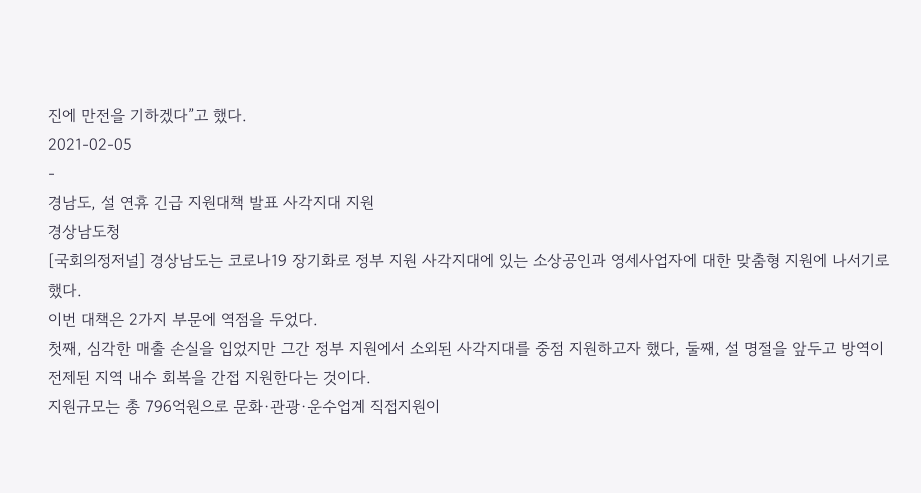진에 만전을 기하겠다”고 했다.
2021-02-05
-
경남도, 설 연휴 긴급 지원대책 발표 사각지대 지원
경상남도청
[국회의정저널] 경상남도는 코로나19 장기화로 정부 지원 사각지대에 있는 소상공인과 영세사업자에 대한 맞춤형 지원에 나서기로 했다.
이번 대책은 2가지 부문에 역점을 두었다.
첫째, 심각한 매출 손실을 입었지만 그간 정부 지원에서 소외된 사각지대를 중점 지원하고자 했다, 둘째, 설 명절을 앞두고 방역이 전제된 지역 내수 회복을 간접 지원한다는 것이다.
지원규모는 총 796억원으로 문화·관광·운수업계 직접지원이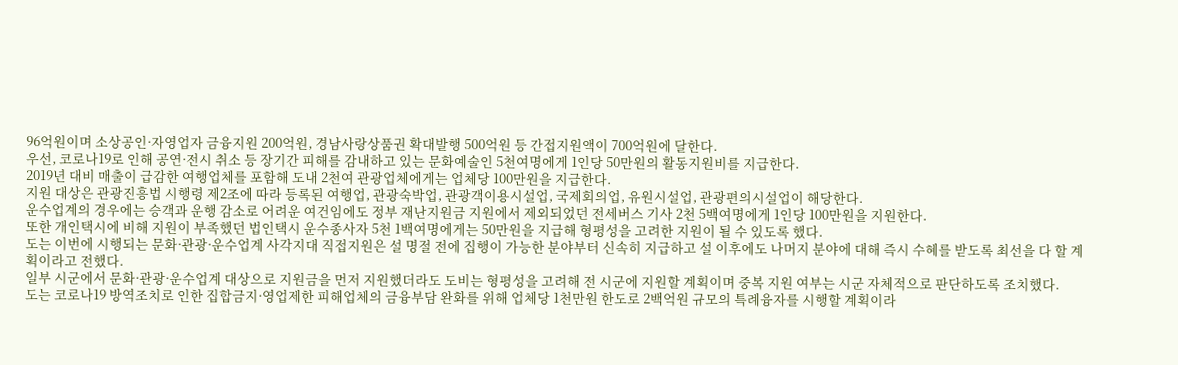96억원이며 소상공인·자영업자 금융지원 200억원, 경남사랑상품권 확대발행 500억원 등 간접지원액이 700억원에 달한다.
우선, 코로나19로 인해 공연·전시 취소 등 장기간 피해를 감내하고 있는 문화예술인 5천여명에게 1인당 50만원의 활동지원비를 지급한다.
2019년 대비 매출이 급감한 여행업체를 포함해 도내 2천여 관광업체에게는 업체당 100만원을 지급한다.
지원 대상은 관광진흥법 시행령 제2조에 따라 등록된 여행업, 관광숙박업, 관광객이용시설업, 국제회의업, 유원시설업, 관광편의시설업이 해당한다.
운수업계의 경우에는 승객과 운행 감소로 어려운 여건임에도 정부 재난지원금 지원에서 제외되었던 전세버스 기사 2천 5백여명에게 1인당 100만원을 지원한다.
또한 개인택시에 비해 지원이 부족했던 법인택시 운수종사자 5천 1백여명에게는 50만원을 지급해 형평성을 고려한 지원이 될 수 있도록 했다.
도는 이번에 시행되는 문화·관광·운수업계 사각지대 직접지원은 설 명절 전에 집행이 가능한 분야부터 신속히 지급하고 설 이후에도 나머지 분야에 대해 즉시 수혜를 받도록 최선을 다 할 계획이라고 전했다.
일부 시군에서 문화·관광·운수업계 대상으로 지원금을 먼저 지원했더라도 도비는 형평성을 고려해 전 시군에 지원할 계획이며 중복 지원 여부는 시군 자체적으로 판단하도록 조치했다.
도는 코로나19 방역조치로 인한 집합금지·영업제한 피해업체의 금융부담 완화를 위해 업체당 1천만원 한도로 2백억원 규모의 특례융자를 시행할 계획이라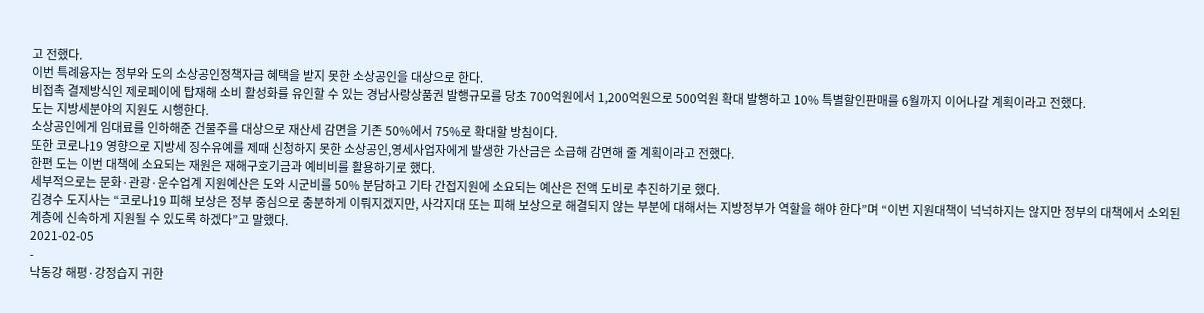고 전했다.
이번 특례융자는 정부와 도의 소상공인정책자금 혜택을 받지 못한 소상공인을 대상으로 한다.
비접촉 결제방식인 제로페이에 탑재해 소비 활성화를 유인할 수 있는 경남사랑상품권 발행규모를 당초 700억원에서 1,200억원으로 500억원 확대 발행하고 10% 특별할인판매를 6월까지 이어나갈 계획이라고 전했다.
도는 지방세분야의 지원도 시행한다.
소상공인에게 임대료를 인하해준 건물주를 대상으로 재산세 감면을 기존 50%에서 75%로 확대할 방침이다.
또한 코로나19 영향으로 지방세 징수유예를 제때 신청하지 못한 소상공인,영세사업자에게 발생한 가산금은 소급해 감면해 줄 계획이라고 전했다.
한편 도는 이번 대책에 소요되는 재원은 재해구호기금과 예비비를 활용하기로 했다.
세부적으로는 문화·관광·운수업계 지원예산은 도와 시군비를 50% 분담하고 기타 간접지원에 소요되는 예산은 전액 도비로 추진하기로 했다.
김경수 도지사는 “코로나19 피해 보상은 정부 중심으로 충분하게 이뤄지겠지만, 사각지대 또는 피해 보상으로 해결되지 않는 부분에 대해서는 지방정부가 역할을 해야 한다”며 “이번 지원대책이 넉넉하지는 않지만 정부의 대책에서 소외된 계층에 신속하게 지원될 수 있도록 하겠다”고 말했다.
2021-02-05
-
낙동강 해평·강정습지 귀한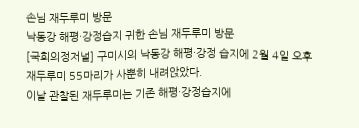손님 재두루미 방문
낙동강 해평·강정습지 귀한 손님 재두루미 방문
[국회의정저널] 구미시의 낙동강 해평·강정 습지에 2월 4일 오후 재두루미 55마리가 사뿐히 내려앉았다.
이날 관찰된 재두루미는 기존 해평·강정습지에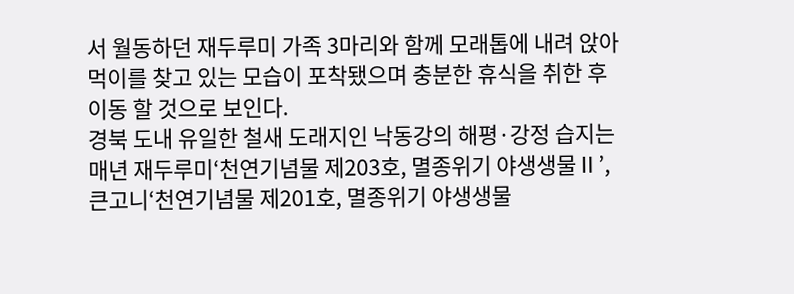서 월동하던 재두루미 가족 3마리와 함께 모래톱에 내려 앉아 먹이를 찾고 있는 모습이 포착됐으며 충분한 휴식을 취한 후 이동 할 것으로 보인다.
경북 도내 유일한 철새 도래지인 낙동강의 해평·강정 습지는 매년 재두루미‘천연기념물 제203호, 멸종위기 야생생물Ⅱ’, 큰고니‘천연기념물 제201호, 멸종위기 야생생물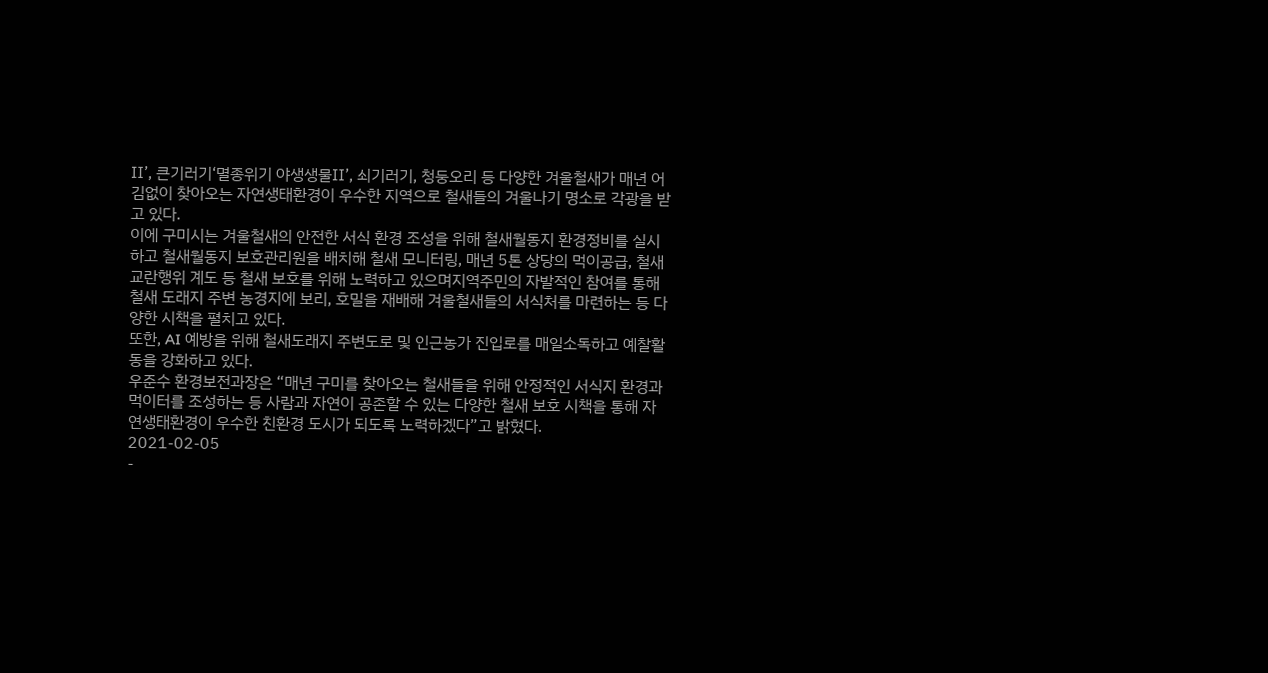Ⅱ’, 큰기러기‘멸종위기 야생생물Ⅱ’, 쇠기러기, 청둥오리 등 다양한 겨울철새가 매년 어김없이 찾아오는 자연생태환경이 우수한 지역으로 철새들의 겨울나기 명소로 각광을 받고 있다.
이에 구미시는 겨울철새의 안전한 서식 환경 조성을 위해 철새월동지 환경정비를 실시하고 철새월동지 보호관리원을 배치해 철새 모니터링, 매년 5톤 상당의 먹이공급, 철새 교란행위 계도 등 철새 보호를 위해 노력하고 있으며지역주민의 자발적인 참여를 통해 철새 도래지 주변 농경지에 보리, 호밀을 재배해 겨울철새들의 서식처를 마련하는 등 다양한 시책을 펼치고 있다.
또한, AI 예방을 위해 철새도래지 주변도로 및 인근농가 진입로를 매일소독하고 예찰활동을 강화하고 있다.
우준수 환경보전과장은 “매년 구미를 찾아오는 철새들을 위해 안정적인 서식지 환경과 먹이터를 조성하는 등 사람과 자연이 공존할 수 있는 다양한 철새 보호 시책을 통해 자연생태환경이 우수한 친환경 도시가 되도록 노력하겠다”고 밝혔다.
2021-02-05
-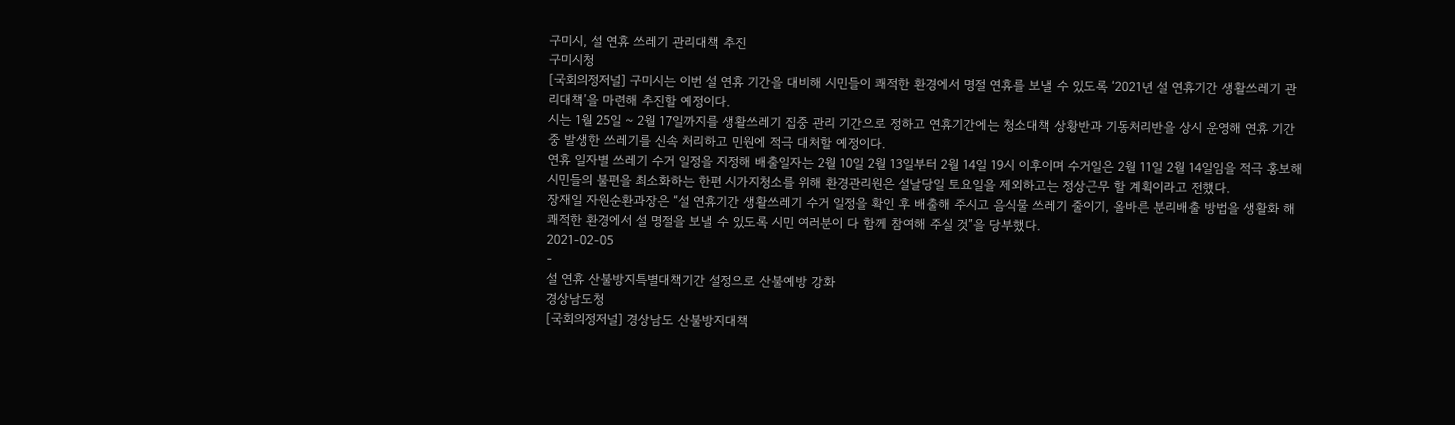구미시, 설 연휴 쓰레기 관리대책 추진
구미시청
[국회의정저널] 구미시는 이번 설 연휴 기간을 대비해 시민들이 쾌적한 환경에서 명절 연휴를 보낼 수 있도록 ‘2021년 설 연휴기간 생활쓰레기 관리대책’을 마련해 추진할 예정이다.
시는 1월 25일 ~ 2월 17일까지를 생활쓰레기 집중 관리 기간으로 정하고 연휴기간에는 청소대책 상황반과 기동처리반을 상시 운영해 연휴 기간 중 발생한 쓰레기를 신속 처리하고 민원에 적극 대처할 예정이다.
연휴 일자별 쓰레기 수거 일정을 지정해 배출일자는 2월 10일 2월 13일부터 2월 14일 19시 이후이며 수거일은 2월 11일 2월 14일임을 적극 홍보해 시민들의 불편을 최소화하는 한편 시가지청소를 위해 환경관리원은 설날당일 토요일을 제외하고는 정상근무 할 계획이라고 전했다.
장재일 자원순환과장은 “설 연휴기간 생활쓰레기 수거 일정을 확인 후 배출해 주시고 음식물 쓰레기 줄이기, 올바른 분리배출 방법을 생활화 해 쾌적한 환경에서 설 명절을 보낼 수 있도록 시민 여러분이 다 함께 참여해 주실 것”을 당부했다.
2021-02-05
-
설 연휴 산불방지특별대책기간 설정으로 산불예방 강화
경상남도청
[국회의정저널] 경상남도 산불방지대책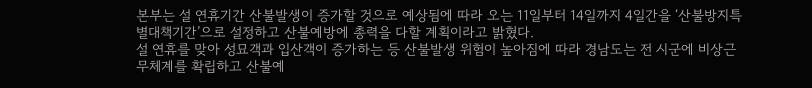본부는 설 연휴기간 산불발생이 증가할 것으로 예상됨에 따라 오는 11일부터 14일까지 4일간을 ‘산불방지특별대책기간’으로 설정하고 산불예방에 총력을 다할 계획이라고 밝혔다.
설 연휴를 맞아 성묘객과 입산객이 증가하는 등 산불발생 위험이 높아짐에 따라 경남도는 전 시군에 비상근무체계를 확립하고 산불예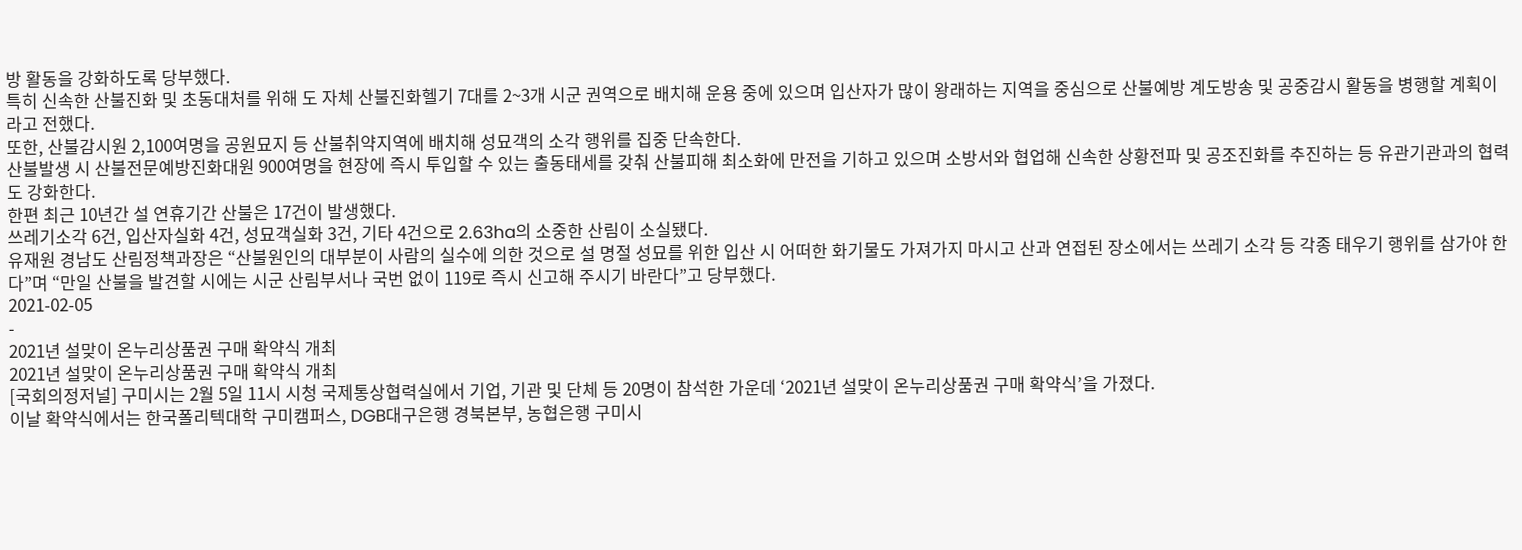방 활동을 강화하도록 당부했다.
특히 신속한 산불진화 및 초동대처를 위해 도 자체 산불진화헬기 7대를 2~3개 시군 권역으로 배치해 운용 중에 있으며 입산자가 많이 왕래하는 지역을 중심으로 산불예방 계도방송 및 공중감시 활동을 병행할 계획이라고 전했다.
또한, 산불감시원 2,100여명을 공원묘지 등 산불취약지역에 배치해 성묘객의 소각 행위를 집중 단속한다.
산불발생 시 산불전문예방진화대원 900여명을 현장에 즉시 투입할 수 있는 출동태세를 갖춰 산불피해 최소화에 만전을 기하고 있으며 소방서와 협업해 신속한 상황전파 및 공조진화를 추진하는 등 유관기관과의 협력도 강화한다.
한편 최근 10년간 설 연휴기간 산불은 17건이 발생했다.
쓰레기소각 6건, 입산자실화 4건, 성묘객실화 3건, 기타 4건으로 2.63ha의 소중한 산림이 소실됐다.
유재원 경남도 산림정책과장은 “산불원인의 대부분이 사람의 실수에 의한 것으로 설 명절 성묘를 위한 입산 시 어떠한 화기물도 가져가지 마시고 산과 연접된 장소에서는 쓰레기 소각 등 각종 태우기 행위를 삼가야 한다”며 “만일 산불을 발견할 시에는 시군 산림부서나 국번 없이 119로 즉시 신고해 주시기 바란다”고 당부했다.
2021-02-05
-
2021년 설맞이 온누리상품권 구매 확약식 개최
2021년 설맞이 온누리상품권 구매 확약식 개최
[국회의정저널] 구미시는 2월 5일 11시 시청 국제통상협력실에서 기업, 기관 및 단체 등 20명이 참석한 가운데 ‘2021년 설맞이 온누리상품권 구매 확약식’을 가졌다.
이날 확약식에서는 한국폴리텍대학 구미캠퍼스, DGB대구은행 경북본부, 농협은행 구미시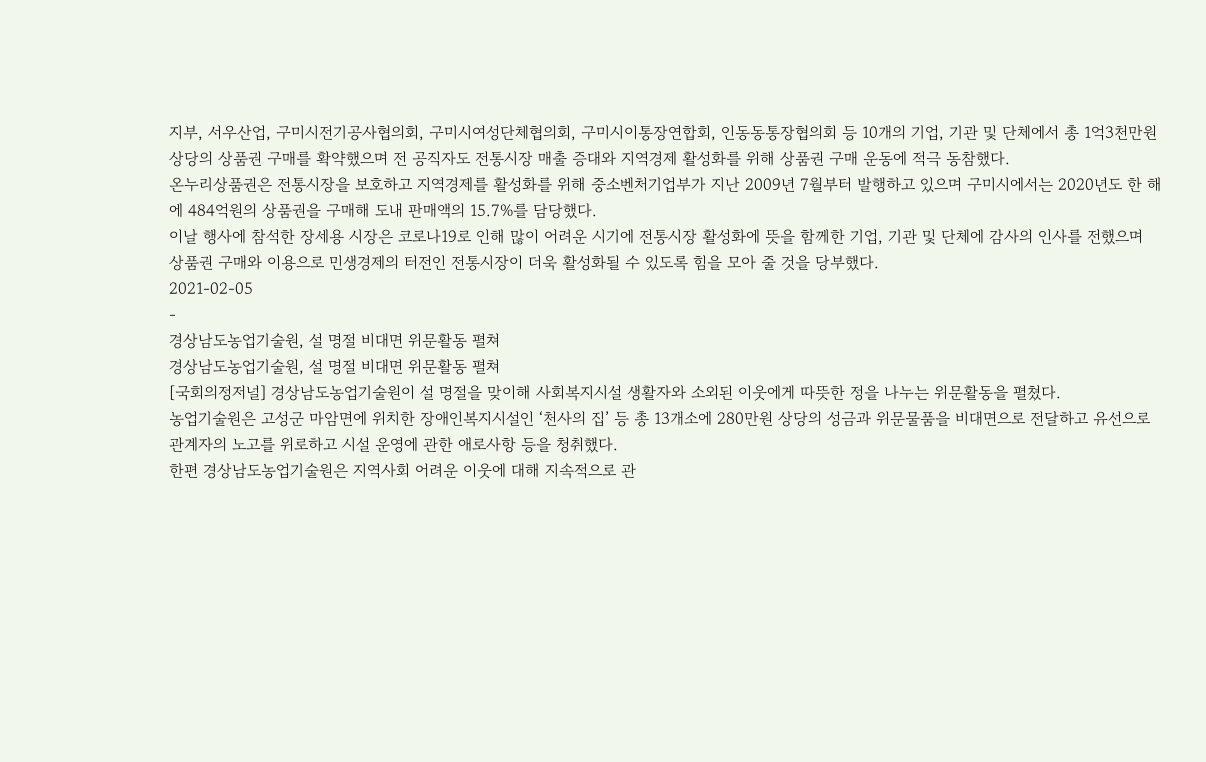지부, 서우산업, 구미시전기공사협의회, 구미시여성단체협의회, 구미시이통장연합회, 인동동통장협의회 등 10개의 기업, 기관 및 단체에서 총 1억3천만원 상당의 상품권 구매를 확약했으며 전 공직자도 전통시장 매출 증대와 지역경제 활성화를 위해 상품권 구매 운동에 적극 동참했다.
온누리상품권은 전통시장을 보호하고 지역경제를 활성화를 위해 중소벤처기업부가 지난 2009년 7월부터 발행하고 있으며 구미시에서는 2020년도 한 해에 484억원의 상품권을 구매해 도내 판매액의 15.7%를 담당했다.
이날 행사에 참석한 장세용 시장은 코로나19로 인해 많이 어려운 시기에 전통시장 활성화에 뜻을 함께한 기업, 기관 및 단체에 감사의 인사를 전했으며 상품권 구매와 이용으로 민생경제의 터전인 전통시장이 더욱 활성화될 수 있도록 힘을 모아 줄 것을 당부했다.
2021-02-05
-
경상남도농업기술원, 설 명절 비대면 위문활동 펼쳐
경상남도농업기술원, 설 명절 비대면 위문활동 펼쳐
[국회의정저널] 경상남도농업기술원이 설 명절을 맞이해 사회복지시설 생활자와 소외된 이웃에게 따뜻한 정을 나누는 위문활동을 펼쳤다.
농업기술원은 고성군 마암면에 위치한 장애인복지시설인 ‘천사의 집’ 등 총 13개소에 280만원 상당의 성금과 위문물품을 비대면으로 전달하고 유선으로 관계자의 노고를 위로하고 시설 운영에 관한 애로사항 등을 청취했다.
한편 경상남도농업기술원은 지역사회 어려운 이웃에 대해 지속적으로 관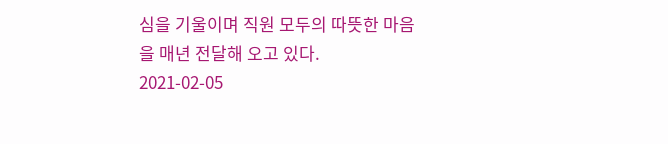심을 기울이며 직원 모두의 따뜻한 마음을 매년 전달해 오고 있다.
2021-02-05